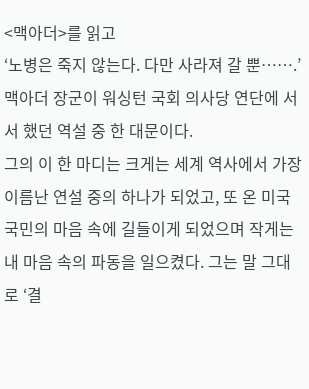<맥아더>를 읽고
‘노병은 죽지 않는다. 다만 사라져 갈 뿐…….’
맥아더 장군이 워싱턴 국회 의사당 연단에 서서 했던 역설 중 한 대문이다.
그의 이 한 마디는 크게는 세계 역사에서 가장 이름난 연설 중의 하나가 되었고, 또 온 미국 국민의 마음 속에 길들이게 되었으며 작게는 내 마음 속의 파동을 일으켰다. 그는 말 그대로 ‘결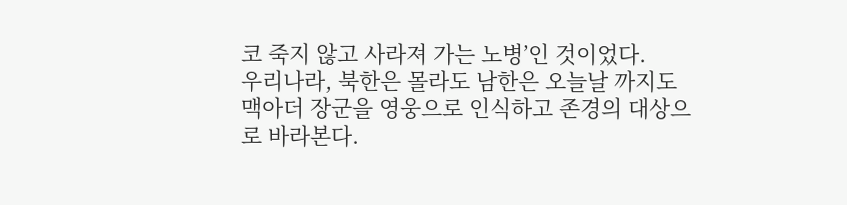코 죽지 않고 사라져 가는 노병’인 것이었다.
우리나라, 북한은 몰라도 남한은 오늘날 까지도 맥아더 장군을 영웅으로 인식하고 존경의 대상으로 바라본다.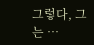그렇다, 그는 …